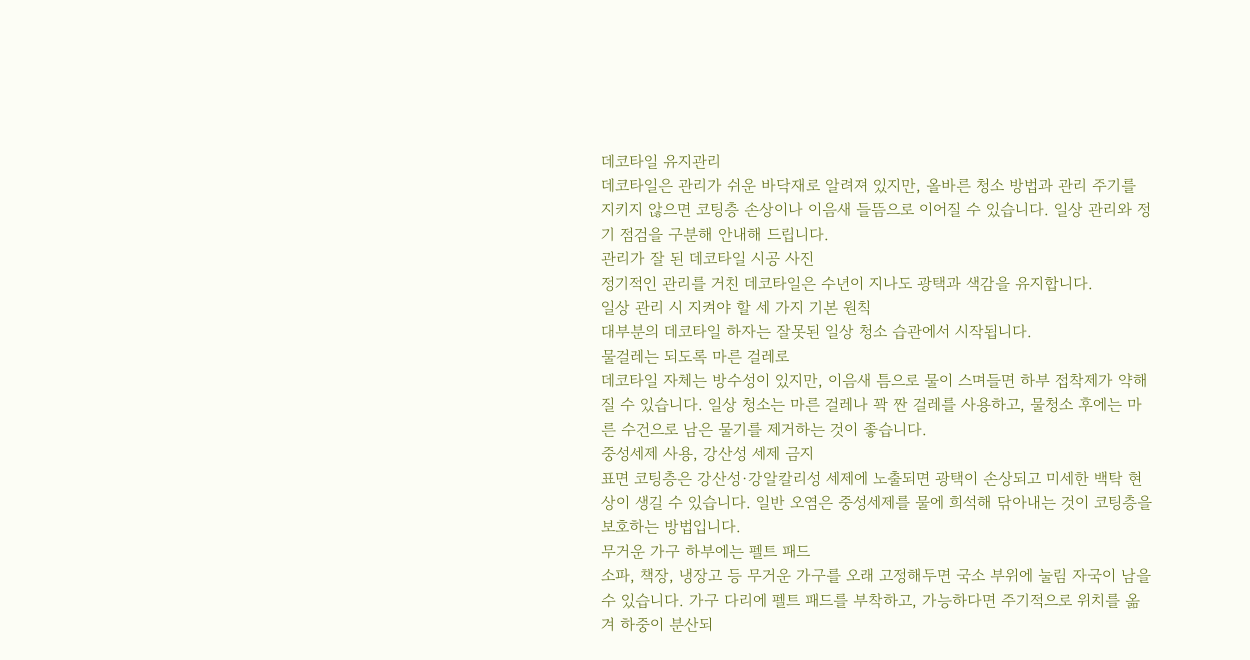데코타일 유지관리
데코타일은 관리가 쉬운 바닥재로 알려져 있지만, 올바른 청소 방법과 관리 주기를 지키지 않으면 코팅층 손상이나 이음새 들뜸으로 이어질 수 있습니다. 일상 관리와 정기 점검을 구분해 안내해 드립니다.
관리가 잘 된 데코타일 시공 사진
정기적인 관리를 거친 데코타일은 수년이 지나도 광택과 색감을 유지합니다.
일상 관리 시 지켜야 할 세 가지 기본 원칙
대부분의 데코타일 하자는 잘못된 일상 청소 습관에서 시작됩니다.
물걸레는 되도록 마른 걸레로
데코타일 자체는 방수성이 있지만, 이음새 틈으로 물이 스며들면 하부 접착제가 약해질 수 있습니다. 일상 청소는 마른 걸레나 꽉 짠 걸레를 사용하고, 물청소 후에는 마른 수건으로 남은 물기를 제거하는 것이 좋습니다.
중성세제 사용, 강산성 세제 금지
표면 코팅층은 강산성·강알칼리성 세제에 노출되면 광택이 손상되고 미세한 백탁 현상이 생길 수 있습니다. 일반 오염은 중성세제를 물에 희석해 닦아내는 것이 코팅층을 보호하는 방법입니다.
무거운 가구 하부에는 펠트 패드
소파, 책장, 냉장고 등 무거운 가구를 오래 고정해두면 국소 부위에 눌림 자국이 남을 수 있습니다. 가구 다리에 펠트 패드를 부착하고, 가능하다면 주기적으로 위치를 옮겨 하중이 분산되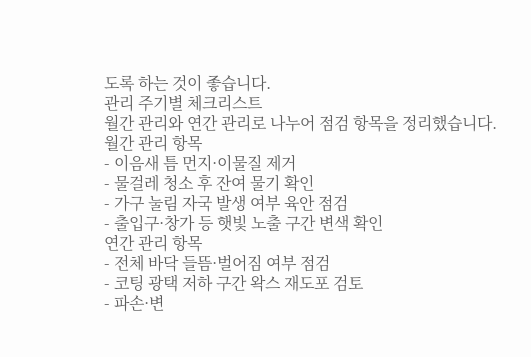도록 하는 것이 좋습니다.
관리 주기별 체크리스트
월간 관리와 연간 관리로 나누어 점검 항목을 정리했습니다.
월간 관리 항목
- 이음새 틈 먼지·이물질 제거
- 물걸레 청소 후 잔여 물기 확인
- 가구 눌림 자국 발생 여부 육안 점검
- 출입구·창가 등 햇빛 노출 구간 변색 확인
연간 관리 항목
- 전체 바닥 들뜸·벌어짐 여부 점검
- 코팅 광택 저하 구간 왁스 재도포 검토
- 파손·변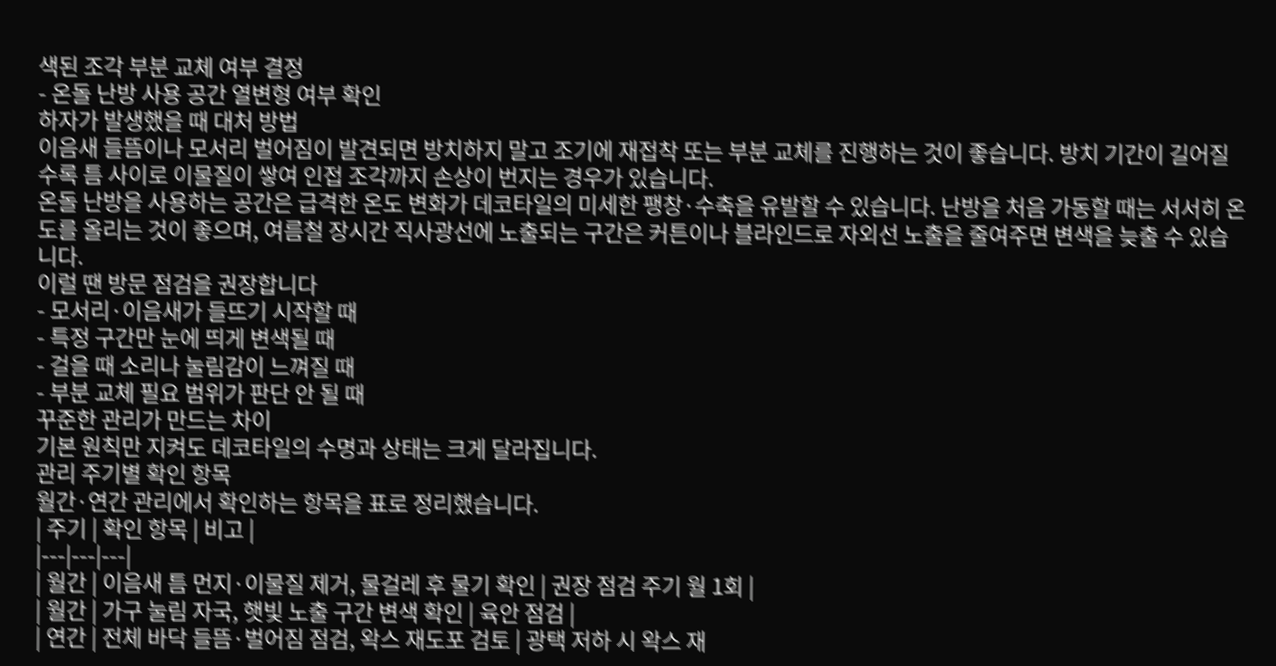색된 조각 부분 교체 여부 결정
- 온돌 난방 사용 공간 열변형 여부 확인
하자가 발생했을 때 대처 방법
이음새 들뜸이나 모서리 벌어짐이 발견되면 방치하지 말고 조기에 재접착 또는 부분 교체를 진행하는 것이 좋습니다. 방치 기간이 길어질수록 틈 사이로 이물질이 쌓여 인접 조각까지 손상이 번지는 경우가 있습니다.
온돌 난방을 사용하는 공간은 급격한 온도 변화가 데코타일의 미세한 팽창·수축을 유발할 수 있습니다. 난방을 처음 가동할 때는 서서히 온도를 올리는 것이 좋으며, 여름철 장시간 직사광선에 노출되는 구간은 커튼이나 블라인드로 자외선 노출을 줄여주면 변색을 늦출 수 있습니다.
이럴 땐 방문 점검을 권장합니다
- 모서리·이음새가 들뜨기 시작할 때
- 특정 구간만 눈에 띄게 변색될 때
- 걸을 때 소리나 눌림감이 느껴질 때
- 부분 교체 필요 범위가 판단 안 될 때
꾸준한 관리가 만드는 차이
기본 원칙만 지켜도 데코타일의 수명과 상태는 크게 달라집니다.
관리 주기별 확인 항목
월간·연간 관리에서 확인하는 항목을 표로 정리했습니다.
| 주기 | 확인 항목 | 비고 |
|---|---|---|
| 월간 | 이음새 틈 먼지·이물질 제거, 물걸레 후 물기 확인 | 권장 점검 주기 월 1회 |
| 월간 | 가구 눌림 자국, 햇빛 노출 구간 변색 확인 | 육안 점검 |
| 연간 | 전체 바닥 들뜸·벌어짐 점검, 왁스 재도포 검토 | 광택 저하 시 왁스 재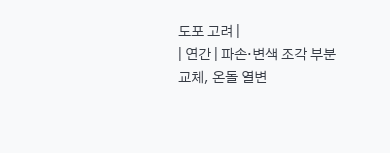도포 고려 |
| 연간 | 파손·변색 조각 부분 교체, 온돌 열변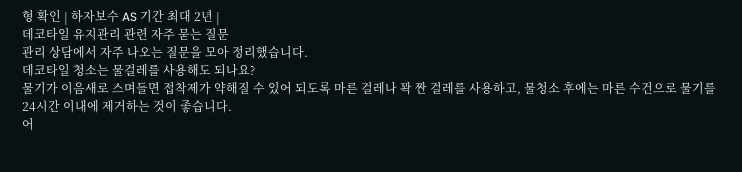형 확인 | 하자보수 AS 기간 최대 2년 |
데코타일 유지관리 관련 자주 묻는 질문
관리 상담에서 자주 나오는 질문을 모아 정리했습니다.
데코타일 청소는 물걸레를 사용해도 되나요?
물기가 이음새로 스며들면 접착제가 약해질 수 있어 되도록 마른 걸레나 꽉 짠 걸레를 사용하고, 물청소 후에는 마른 수건으로 물기를 24시간 이내에 제거하는 것이 좋습니다.
어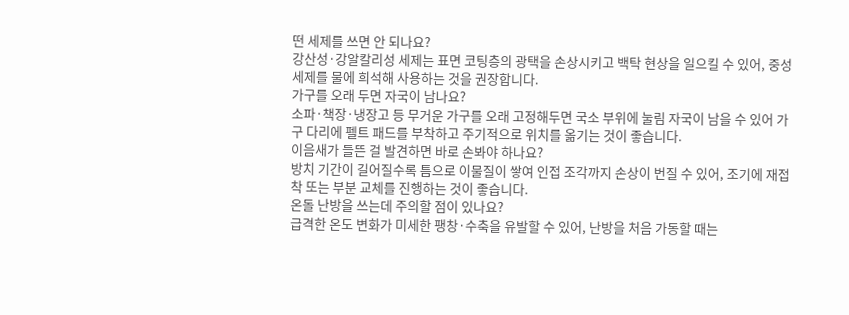떤 세제를 쓰면 안 되나요?
강산성·강알칼리성 세제는 표면 코팅층의 광택을 손상시키고 백탁 현상을 일으킬 수 있어, 중성세제를 물에 희석해 사용하는 것을 권장합니다.
가구를 오래 두면 자국이 남나요?
소파·책장·냉장고 등 무거운 가구를 오래 고정해두면 국소 부위에 눌림 자국이 남을 수 있어 가구 다리에 펠트 패드를 부착하고 주기적으로 위치를 옮기는 것이 좋습니다.
이음새가 들뜬 걸 발견하면 바로 손봐야 하나요?
방치 기간이 길어질수록 틈으로 이물질이 쌓여 인접 조각까지 손상이 번질 수 있어, 조기에 재접착 또는 부분 교체를 진행하는 것이 좋습니다.
온돌 난방을 쓰는데 주의할 점이 있나요?
급격한 온도 변화가 미세한 팽창·수축을 유발할 수 있어, 난방을 처음 가동할 때는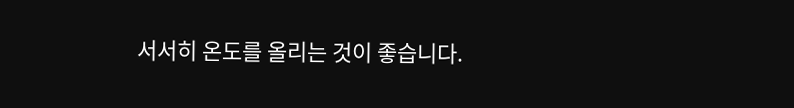서서히 온도를 올리는 것이 좋습니다.